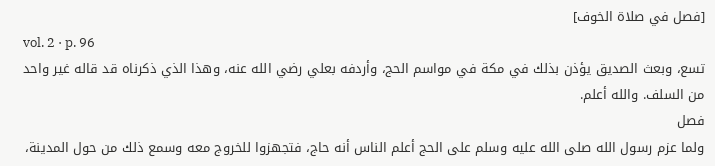[فصل في صلاة الخوف]
vol. 2 · p. 96
تسع، وبعث الصديق يؤذن بذلك في مكة في مواسم الحج، وأردفه بعلي رضي الله عنه، وهذا الذي ذكرناه قد قاله غير واحد من السلف. والله أعلم.
فصل
ولما عزم رسول الله صلى الله عليه وسلم على الحج أعلم الناس أنه حاج، فتجهزوا للخروج معه وسمع ذلك من حول المدينة،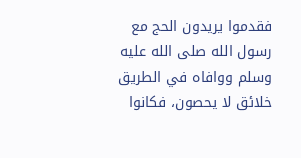فقدموا يريدون الحج مع رسول الله صلى الله عليه وسلم ووافاه في الطريق خلائق لا يحصون، فكانوا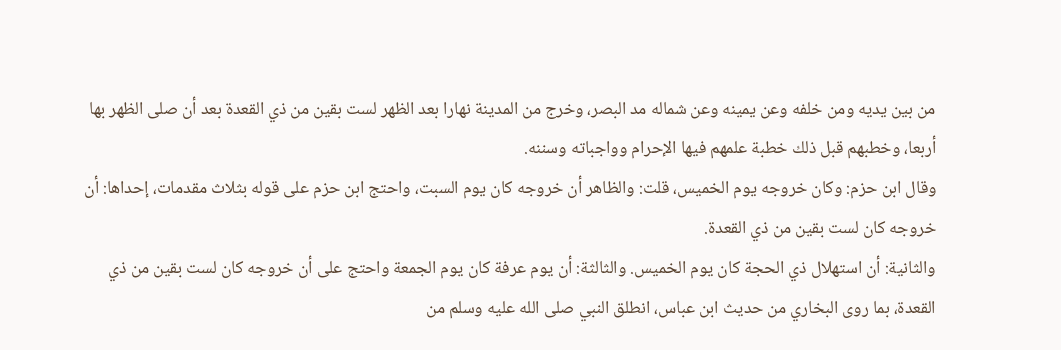من بين يديه ومن خلفه وعن يمينه وعن شماله مد البصر، وخرج من المدينة نهارا بعد الظهر لست بقين من ذي القعدة بعد أن صلى الظهر بها أربعا، وخطبهم قبل ذلك خطبة علمهم فيها الإحرام وواجباته وسننه.
وقال ابن حزم: وكان خروجه يوم الخميس، قلت: والظاهر أن خروجه كان يوم السبت، واحتج ابن حزم على قوله بثلاث مقدمات، إحداها: أن خروجه كان لست بقين من ذي القعدة.
والثانية: أن استهلال ذي الحجة كان يوم الخميس. والثالثة: أن يوم عرفة كان يوم الجمعة واحتج على أن خروجه كان لست بقين من ذي القعدة، بما روى البخاري من حديث ابن عباس، انطلق النبي صلى الله عليه وسلم من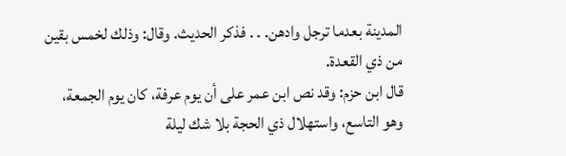المدينة بعدما ترجل وادهن. . . فذكر الحديث. وقال: وذلك لخمس بقين من ذي القعدة.
قال ابن حزم: وقد نص ابن عمر على أن يوم عرفة، كان يوم الجمعة، وهو التاسع، واستهلال ذي الحجة بلا شك ليلة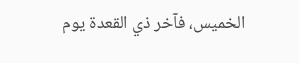الخميس، فآخر ذي القعدة يوم